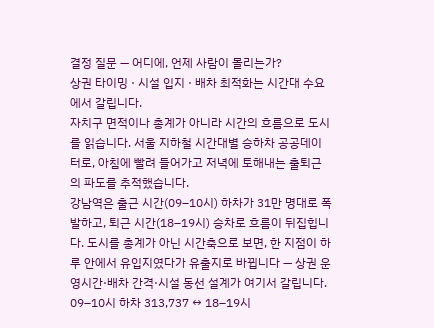결정 질문 — 어디에, 언제 사람이 몰리는가?
상권 타이밍 · 시설 입지 · 배차 최적화는 시간대 수요에서 갈립니다.
자치구 면적이나 총계가 아니라 시간의 흐름으로 도시를 읽습니다. 서울 지하철 시간대별 승하차 공공데이터로, 아침에 빨려 들어가고 저녁에 토해내는 출퇴근의 파도를 추적했습니다.
강남역은 출근 시간(09–10시) 하차가 31만 명대로 폭발하고, 퇴근 시간(18–19시) 승차로 흐름이 뒤집힙니다. 도시를 총계가 아닌 시간축으로 보면, 한 지점이 하루 안에서 유입지였다가 유출지로 바뀝니다 — 상권 운영시간·배차 간격·시설 동선 설계가 여기서 갈립니다.
09–10시 하차 313,737 ↔ 18–19시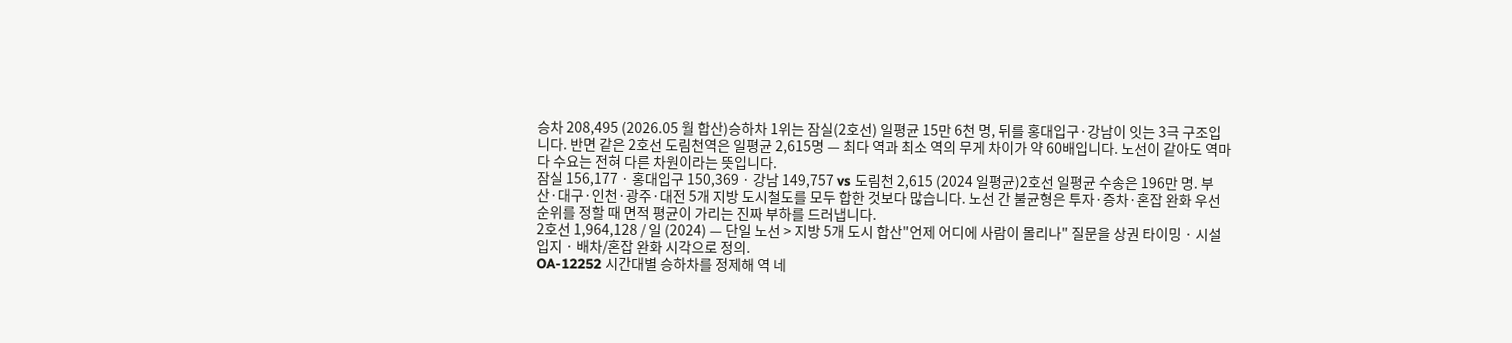승차 208,495 (2026.05 월 합산)승하차 1위는 잠실(2호선) 일평균 15만 6천 명, 뒤를 홍대입구·강남이 잇는 3극 구조입니다. 반면 같은 2호선 도림천역은 일평균 2,615명 — 최다 역과 최소 역의 무게 차이가 약 60배입니다. 노선이 같아도 역마다 수요는 전혀 다른 차원이라는 뜻입니다.
잠실 156,177 · 홍대입구 150,369 · 강남 149,757 vs 도림천 2,615 (2024 일평균)2호선 일평균 수송은 196만 명. 부산·대구·인천·광주·대전 5개 지방 도시철도를 모두 합한 것보다 많습니다. 노선 간 불균형은 투자·증차·혼잡 완화 우선순위를 정할 때 면적 평균이 가리는 진짜 부하를 드러냅니다.
2호선 1,964,128 / 일 (2024) — 단일 노선 > 지방 5개 도시 합산"언제 어디에 사람이 몰리나" 질문을 상권 타이밍 · 시설 입지 · 배차/혼잡 완화 시각으로 정의.
OA-12252 시간대별 승하차를 정제해 역 네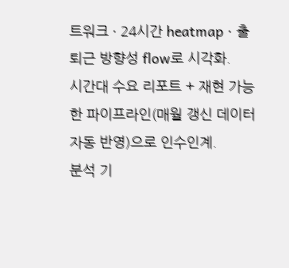트워크 · 24시간 heatmap · 출퇴근 방향성 flow로 시각화.
시간대 수요 리포트 + 재현 가능한 파이프라인(매월 갱신 데이터 자동 반영)으로 인수인계.
분석 기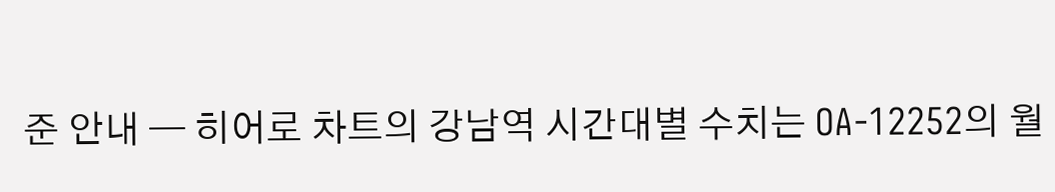준 안내 — 히어로 차트의 강남역 시간대별 수치는 OA-12252의 월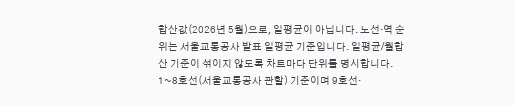합산값(2026년 5월)으로, 일평균이 아닙니다. 노선·역 순위는 서울교통공사 발표 일평균 기준입니다. 일평균/월합산 기준이 섞이지 않도록 차트마다 단위를 명시합니다. 1~8호선(서울교통공사 관할) 기준이며 9호선·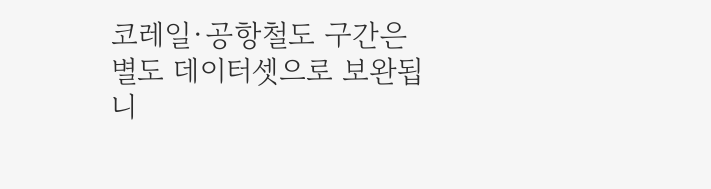코레일·공항철도 구간은 별도 데이터셋으로 보완됩니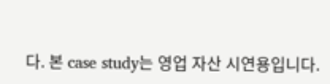다. 본 case study는 영업 자산 시연용입니다.